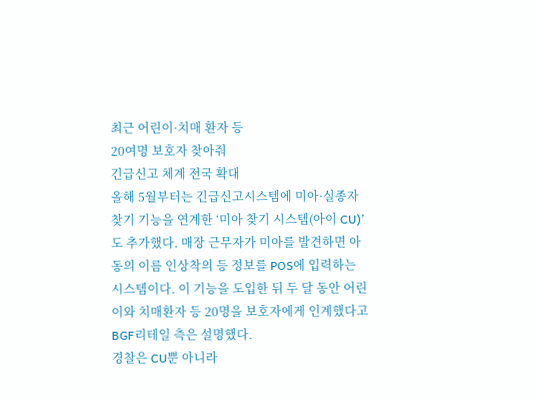최근 어린이·치매 환자 등
20여명 보호자 찾아줘
긴급신고 체계 전국 확대
올해 5월부터는 긴급신고시스템에 미아·실종자 찾기 기능을 연계한 ‘미아 찾기 시스템(아이 CU)’도 추가했다. 매장 근무자가 미아를 발견하면 아동의 이름 인상착의 등 정보를 POS에 입력하는 시스템이다. 이 기능을 도입한 뒤 두 달 동안 어린이와 치매환자 등 20명을 보호자에게 인계했다고 BGF리테일 측은 설명했다.
경찰은 CU뿐 아니라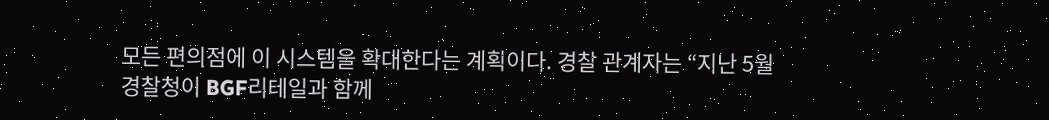모든 편의점에 이 시스템을 확대한다는 계획이다. 경찰 관계자는 “지난 5월 경찰청이 BGF리테일과 함께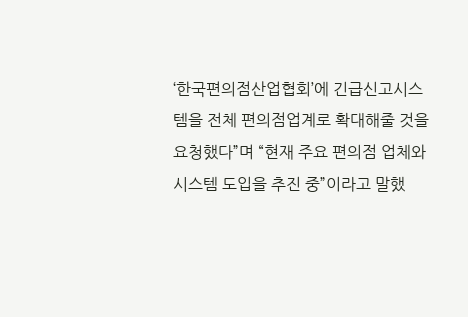‘한국편의점산업협회’에 긴급신고시스템을 전체 편의점업계로 확대해줄 것을 요청했다”며 “현재 주요 편의점 업체와 시스템 도입을 추진 중”이라고 말했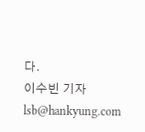다.
이수빈 기자 lsb@hankyung.com